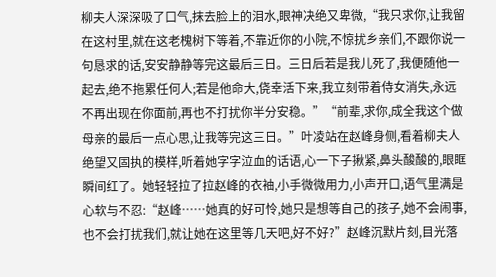柳夫人深深吸了口气,抹去脸上的泪水,眼神决绝又卑微,“我只求你,让我留在这村里,就在这老槐树下等着,不靠近你的小院,不惊扰乡亲们,不跟你说一句恳求的话,安安静静等完这最后三日。三日后若是我儿死了,我便随他一起去,绝不拖累任何人;若是他命大,侥幸活下来,我立刻带着侍女消失,永远不再出现在你面前,再也不打扰你半分安稳。”“前辈,求你,成全我这个做母亲的最后一点心思,让我等完这三日。”叶凌站在赵峰身侧,看着柳夫人绝望又固执的模样,听着她字字泣血的话语,心一下子揪紧,鼻头酸酸的,眼眶瞬间红了。她轻轻拉了拉赵峰的衣袖,小手微微用力,小声开口,语气里满是心软与不忍:“赵峰……她真的好可怜,她只是想等自己的孩子,她不会闹事,也不会打扰我们,就让她在这里等几天吧,好不好?”赵峰沉默片刻,目光落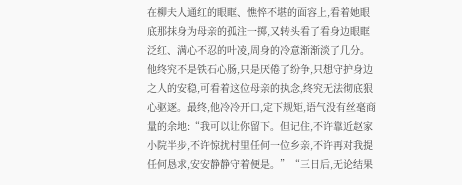在柳夫人通红的眼眶、憔悴不堪的面容上,看着她眼底那抹身为母亲的孤注一掷,又转头看了看身边眼眶泛红、满心不忍的叶凌,周身的冷意渐渐淡了几分。他终究不是铁石心肠,只是厌倦了纷争,只想守护身边之人的安稳,可看着这位母亲的执念,终究无法彻底狠心驱逐。最终,他冷冷开口,定下规矩,语气没有丝毫商量的余地:“我可以让你留下。但记住,不许靠近赵家小院半步,不许惊扰村里任何一位乡亲,不许再对我提任何恳求,安安静静守着便是。”“三日后,无论结果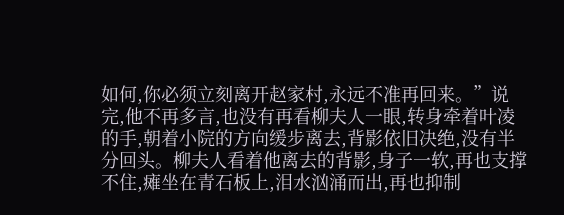如何,你必须立刻离开赵家村,永远不准再回来。”说完,他不再多言,也没有再看柳夫人一眼,转身牵着叶凌的手,朝着小院的方向缓步离去,背影依旧决绝,没有半分回头。柳夫人看着他离去的背影,身子一软,再也支撑不住,瘫坐在青石板上,泪水汹涌而出,再也抑制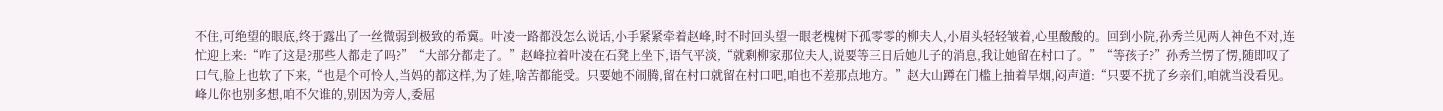不住,可绝望的眼底,终于露出了一丝微弱到极致的希冀。叶凌一路都没怎么说话,小手紧紧牵着赵峰,时不时回头望一眼老槐树下孤零零的柳夫人,小眉头轻轻皱着,心里酸酸的。回到小院,孙秀兰见两人神色不对,连忙迎上来:“咋了这是?那些人都走了吗?”“大部分都走了。”赵峰拉着叶凌在石凳上坐下,语气平淡,“就剩柳家那位夫人,说要等三日后她儿子的消息,我让她留在村口了。”“等孩子?”孙秀兰愣了愣,随即叹了口气,脸上也软了下来,“也是个可怜人,当妈的都这样,为了娃,啥苦都能受。只要她不闹腾,留在村口就留在村口吧,咱也不差那点地方。”赵大山蹲在门槛上抽着旱烟,闷声道:“只要不扰了乡亲们,咱就当没看见。峰儿你也别多想,咱不欠谁的,别因为旁人,委屈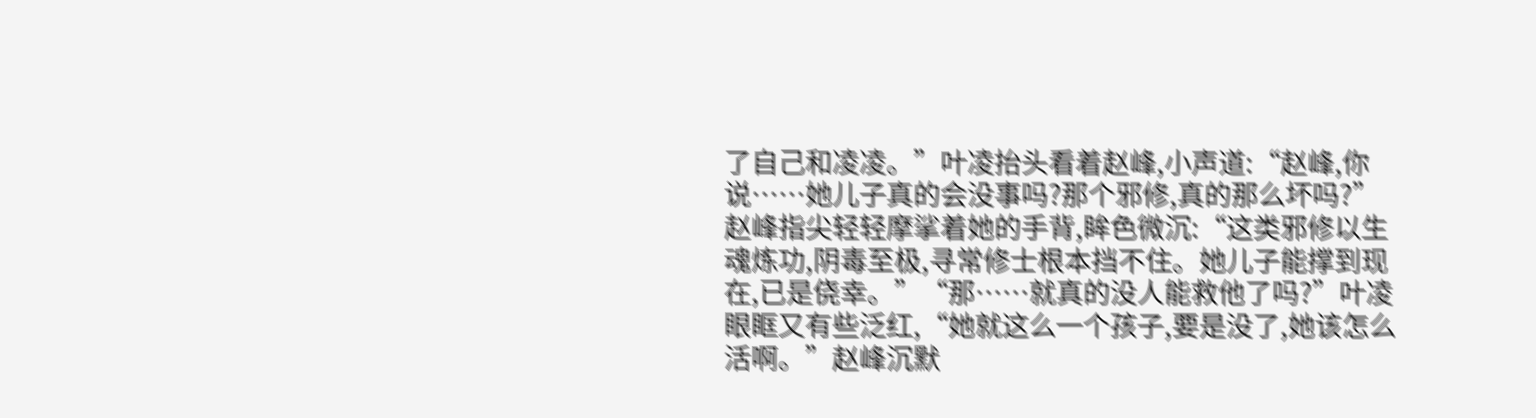了自己和凌凌。”叶凌抬头看着赵峰,小声道:“赵峰,你说……她儿子真的会没事吗?那个邪修,真的那么坏吗?”赵峰指尖轻轻摩挲着她的手背,眸色微沉:“这类邪修以生魂炼功,阴毒至极,寻常修士根本挡不住。她儿子能撑到现在,已是侥幸。”“那……就真的没人能救他了吗?”叶凌眼眶又有些泛红,“她就这么一个孩子,要是没了,她该怎么活啊。”赵峰沉默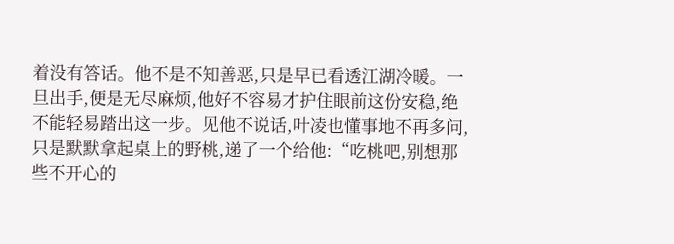着没有答话。他不是不知善恶,只是早已看透江湖冷暖。一旦出手,便是无尽麻烦,他好不容易才护住眼前这份安稳,绝不能轻易踏出这一步。见他不说话,叶凌也懂事地不再多问,只是默默拿起桌上的野桃,递了一个给他:“吃桃吧,别想那些不开心的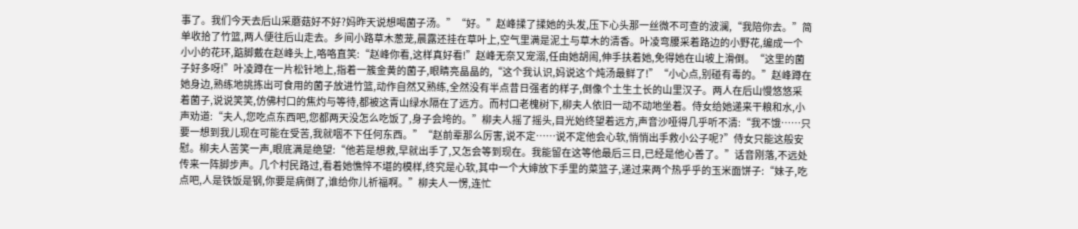事了。我们今天去后山采蘑菇好不好?妈昨天说想喝菌子汤。”“好。”赵峰揉了揉她的头发,压下心头那一丝微不可查的波澜,“我陪你去。”简单收拾了竹篮,两人便往后山走去。乡间小路草木葱茏,晨露还挂在草叶上,空气里满是泥土与草木的清香。叶凌弯腰采着路边的小野花,编成一个小小的花环,踮脚戴在赵峰头上,咯咯直笑:“赵峰你看,这样真好看!”赵峰无奈又宠溺,任由她胡闹,伸手扶着她,免得她在山坡上滑倒。“这里的菌子好多呀!”叶凌蹲在一片松针地上,指着一簇金黄的菌子,眼睛亮晶晶的,“这个我认识,妈说这个炖汤最鲜了!”“小心点,别碰有毒的。”赵峰蹲在她身边,熟练地挑拣出可食用的菌子放进竹篮,动作自然又熟练,全然没有半点昔日强者的样子,倒像个土生土长的山里汉子。两人在后山慢悠悠采着菌子,说说笑笑,仿佛村口的焦灼与等待,都被这青山绿水隔在了远方。而村口老槐树下,柳夫人依旧一动不动地坐着。侍女给她递来干粮和水,小声劝道:“夫人,您吃点东西吧,您都两天没怎么吃饭了,身子会垮的。”柳夫人摇了摇头,目光始终望着远方,声音沙哑得几乎听不清:“我不饿……只要一想到我儿现在可能在受苦,我就咽不下任何东西。”“赵前辈那么厉害,说不定……说不定他会心软,悄悄出手救小公子呢?”侍女只能这般安慰。柳夫人苦笑一声,眼底满是绝望:“他若是想救,早就出手了,又怎会等到现在。我能留在这等他最后三日,已经是他心善了。”话音刚落,不远处传来一阵脚步声。几个村民路过,看着她憔悴不堪的模样,终究是心软,其中一个大婶放下手里的菜篮子,递过来两个热乎乎的玉米面饼子:“妹子,吃点吧,人是铁饭是钢,你要是病倒了,谁给你儿祈福啊。”柳夫人一愣,连忙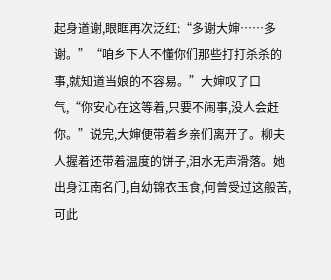起身道谢,眼眶再次泛红:“多谢大婶……多谢。”“咱乡下人不懂你们那些打打杀杀的事,就知道当娘的不容易。”大婶叹了口气,“你安心在这等着,只要不闹事,没人会赶你。”说完,大婶便带着乡亲们离开了。柳夫人握着还带着温度的饼子,泪水无声滑落。她出身江南名门,自幼锦衣玉食,何曾受过这般苦,可此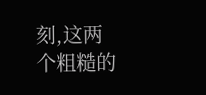刻,这两个粗糙的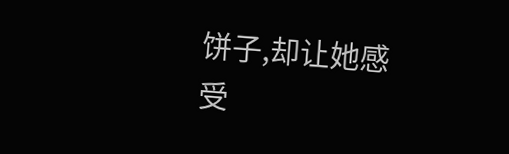饼子,却让她感受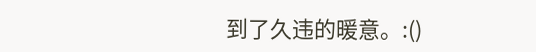到了久违的暖意。:()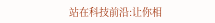站在科技前沿:让你相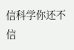信科学你还不信